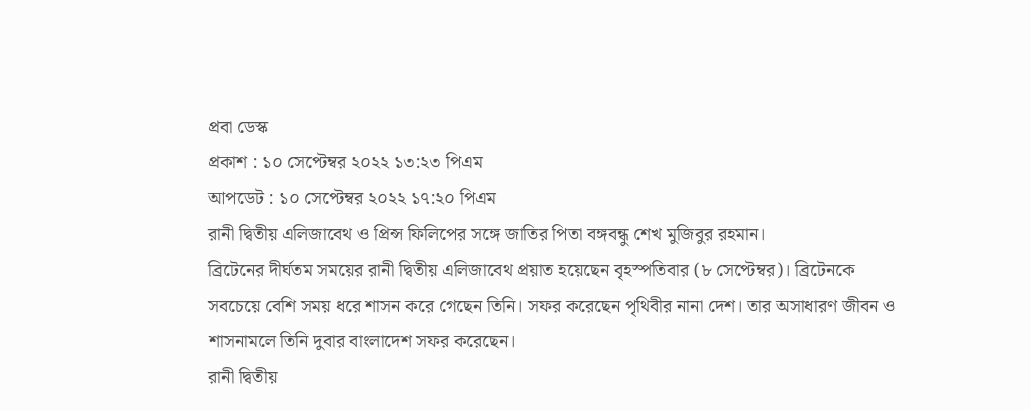প্রবা ডেস্ক
প্রকাশ : ১০ সেপ্টেম্বর ২০২২ ১৩:২৩ পিএম
আপডেট : ১০ সেপ্টেম্বর ২০২২ ১৭:২০ পিএম
রানী দ্বিতীয় এলিজাবেথ ও প্রিন্স ফিলিপের সঙ্গে জাতির পিতা বঙ্গবন্ধু শেখ মুজিবুর রহমান।
ব্রিটেনের দীর্ঘতম সময়ের রানী দ্বিতীয় এলিজাবেথ প্রয়াত হয়েছেন বৃহস্পতিবার (৮ সেপ্টেম্বর)। ব্রিটেনকে সবচেয়ে বেশি সময় ধরে শাসন করে গেছেন তিনি। সফর করেছেন পৃথিবীর নানা দেশ। তার অসাধারণ জীবন ও শাসনামলে তিনি দুবার বাংলাদেশ সফর করেছেন।
রানী দ্বিতীয়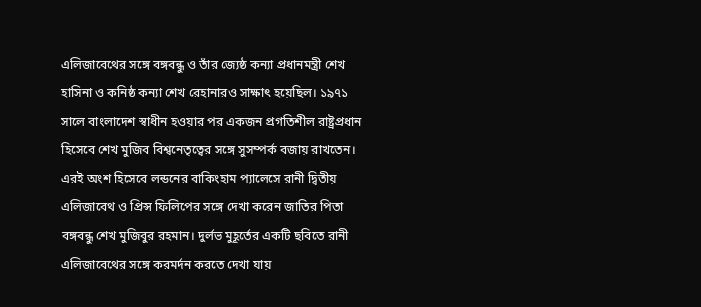এলিজাবেথের সঙ্গে বঙ্গবন্ধু ও তাঁর জ্যেষ্ঠ কন্যা প্রধানমন্ত্রী শেখ হাসিনা ও কনিষ্ঠ কন্যা শেখ রেহানারও সাক্ষাৎ হয়েছিল। ১৯৭১ সালে বাংলাদেশ স্বাধীন হওয়ার পর একজন প্রগতিশীল রাষ্ট্রপ্রধান হিসেবে শেখ মুজিব বিশ্বনেতৃত্বের সঙ্গে সুসম্পর্ক বজায় রাখতেন। এরই অংশ হিসেবে লন্ডনের বাকিংহাম প্যালেসে রানী দ্বিতীয় এলিজাবেথ ও প্রিন্স ফিলিপের সঙ্গে দেখা করেন জাতির পিতা বঙ্গবন্ধু শেখ মুজিবুর রহমান। দুর্লভ মুহূর্তের একটি ছবিতে রানী এলিজাবেথের সঙ্গে করমর্দন করতে দেখা যায়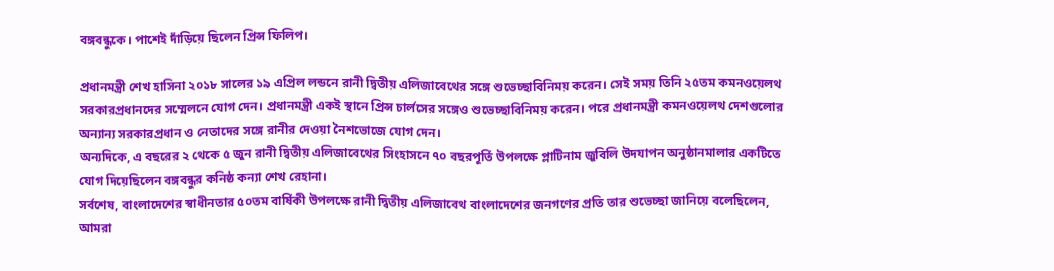বঙ্গবন্ধুকে। পাশেই দাঁড়িয়ে ছিলেন প্রিন্স ফিলিপ।

প্রধানমন্ত্রী শেখ হাসিনা ২০১৮ সালের ১৯ এপ্রিল লন্ডনে রানী দ্বিতীয় এলিজাবেথের সঙ্গে শুভেচ্ছাবিনিময় করেন। সেই সময় তিনি ২৫তম কমনওয়েলথ সরকারপ্রধানদের সম্মেলনে যোগ দেন। প্রধানমন্ত্রী একই স্থানে প্রিন্স চার্লসের সঙ্গেও শুভেচ্ছাবিনিময় করেন। পরে প্রধানমন্ত্রী কমনওয়েলথ দেশগুলোর অন্যান্য সরকারপ্রধান ও নেতাদের সঙ্গে রানীর দেওয়া নৈশভোজে যোগ দেন।
অন্যদিকে, এ বছরের ২ থেকে ৫ জুন রানী দ্বিতীয় এলিজাবেথের সিংহাসনে ৭০ বছরপূর্তি উপলক্ষে প্লাটিনাম জুবিলি উদযাপন অনুষ্ঠানমালার একটিতে যোগ দিয়েছিলেন বঙ্গবন্ধুর কনিষ্ঠ কন্যা শেখ রেহানা।
সর্বশেষ, বাংলাদেশের স্বাধীনতার ৫০তম বার্ষিকী উপলক্ষে রানী দ্বিতীয় এলিজাবেথ বাংলাদেশের জনগণের প্রতি তার শুভেচ্ছা জানিয়ে বলেছিলেন, আমরা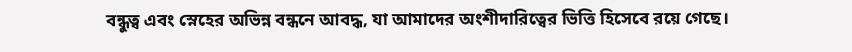বন্ধুত্ব এবং স্নেহের অভিন্ন বন্ধনে আবদ্ধ, যা আমাদের অংশীদারিত্বের ভিত্তি হিসেবে রয়ে গেছে।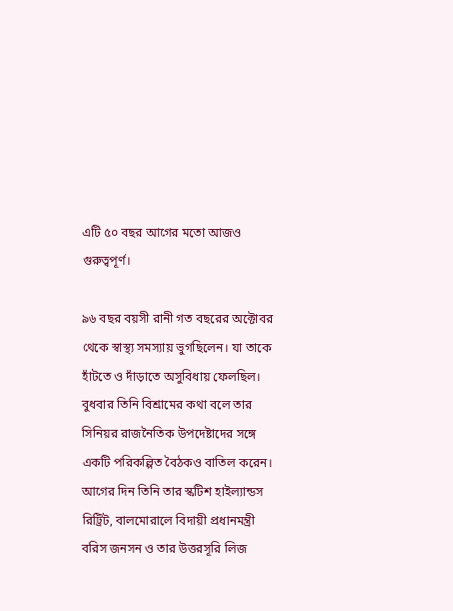এটি ৫০ বছর আগের মতো আজও গুরুত্বপূর্ণ।

৯৬ বছর বয়সী রানী গত বছরের অক্টোবর থেকে স্বাস্থ্য সমস্যায় ভুগছিলেন। যা তাকে হাঁটতে ও দাঁড়াতে অসুবিধায় ফেলছিল। বুধবার তিনি বিশ্রামের কথা বলে তার সিনিয়র রাজনৈতিক উপদেষ্টাদের সঙ্গে একটি পরিকল্পিত বৈঠকও বাতিল করেন। আগের দিন তিনি তার স্কটিশ হাইল্যান্ডস রিট্রিট, বালমোরালে বিদায়ী প্রধানমন্ত্রী বরিস জনসন ও তার উত্তরসূরি লিজ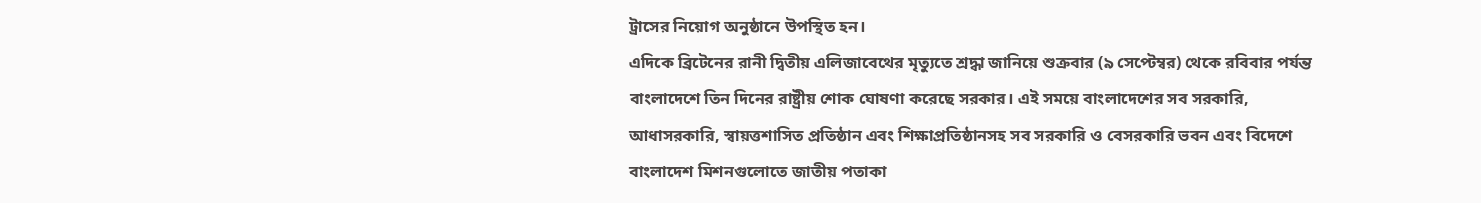ট্রাসের নিয়োগ অনুষ্ঠানে উপস্থিত হন।
এদিকে ব্রিটেনের রানী দ্বিতীয় এলিজাবেথের মৃত্যুতে শ্রদ্ধা জানিয়ে শুক্রবার (৯ সেপ্টেম্বর) থেকে রবিবার পর্যন্ত বাংলাদেশে তিন দিনের রাষ্ট্রীয় শোক ঘোষণা করেছে সরকার। এই সময়ে বাংলাদেশের সব সরকারি, আধাসরকারি, স্বায়ত্তশাসিত প্রতিষ্ঠান এবং শিক্ষাপ্রতিষ্ঠানসহ সব সরকারি ও বেসরকারি ভবন এবং বিদেশে বাংলাদেশ মিশনগুলোতে জাতীয় পতাকা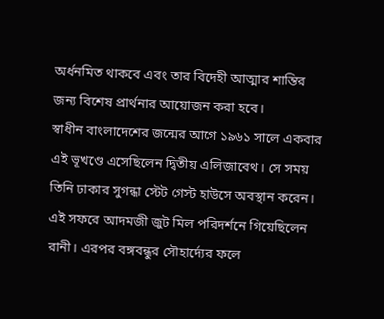অর্ধনমিত থাকবে এবং তার বিদেহী আত্মার শান্তির জন্য বিশেষ প্রার্থনার আয়োজন করা হবে।
স্বাধীন বাংলাদেশের জন্মের আগে ১৯৬১ সালে একবার এই ভূখণ্ডে এসেছিলেন দ্বিতীয় এলিজাবেথ। সে সময় তিনি ঢাকার সুগন্ধা স্টেট গেস্ট হাউসে অবস্থান করেন। এই সফরে আদমজী জুট মিল পরিদর্শনে গিয়েছিলেন রানী। এরপর বঙ্গবন্ধুর সৌহার্দ্যের ফলে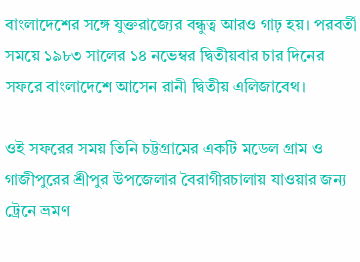বাংলাদেশের সঙ্গে যুক্তরাজ্যের বন্ধুত্ব আরও গাঢ় হয়। পরবর্তী সময়ে ১৯৮৩ সালের ১৪ নভেম্বর দ্বিতীয়বার চার দিনের সফরে বাংলাদেশে আসেন রানী দ্বিতীয় এলিজাবেথ।

ওই সফরের সময় তিনি চট্টগ্রামের একটি মডেল গ্রাম ও গাজীপুরের শ্রীপুর উপজেলার বৈরাগীরচালায় যাওয়ার জন্য ট্রেনে ভ্রমণ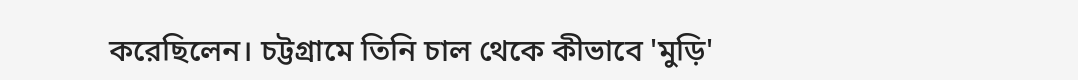করেছিলেন। চট্টগ্রামে তিনি চাল থেকে কীভাবে 'মুড়ি'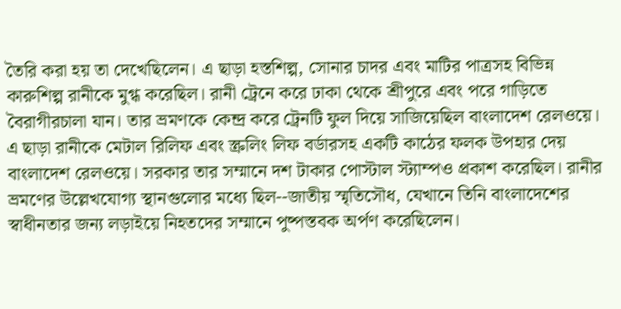তৈরি করা হয় তা দেখেছিলেন। এ ছাড়া হস্তশিল্প, সোনার চাদর এবং মাটির পাত্রসহ বিভিন্ন কারুশিল্প রানীকে মুগ্ধ করেছিল। রানী ট্রেনে করে ঢাকা থেকে শ্রীপুরে এবং পরে গাড়িতে বৈরাগীরচালা যান। তার ভ্রমণকে কেন্দ্র করে ট্রেনটি ফুল দিয়ে সাজিয়েছিল বাংলাদেশ রেলওয়ে। এ ছাড়া রানীকে মেটাল রিলিফ এবং স্ক্রলিং লিফ বর্ডারসহ একটি কাঠের ফলক উপহার দেয় বাংলাদেশ রেলওয়ে। সরকার তার সম্মানে দশ টাকার পোস্টাল স্ট্যাম্পও প্রকাশ করেছিল। রানীর ভ্রমণের উল্লেখযোগ্য স্থানগুলোর মধ্যে ছিল--জাতীয় স্মৃতিসৌধ, যেখানে তিনি বাংলাদেশের স্বাধীনতার জন্য লড়াইয়ে নিহতদের সম্মানে পুষ্পস্তবক অর্পণ করেছিলেন।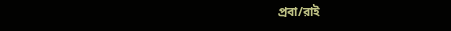প্রবা/রাই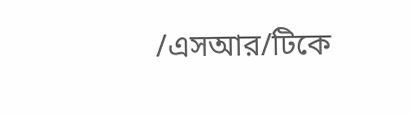/এসআর/টিকে